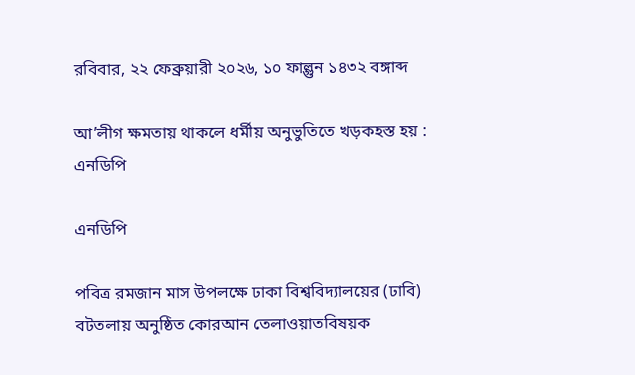রবিবার, ২২ ফেব্রুয়ারী ২০২৬, ১০ ফাল্গুন ১৪৩২ বঙ্গাব্দ

আ’লীগ ক্ষমতায় থাকলে ধর্মীয় অনুভুতিতে খড়কহস্ত হয় : এনডিপি

এনডিপি

পবিত্র রমজান মাস উপলক্ষে ঢাকা বিশ্ববিদ্যালয়ের (ঢাবি) বটতলায় অনুষ্ঠিত কোরআন তেলাওয়াতবিষয়ক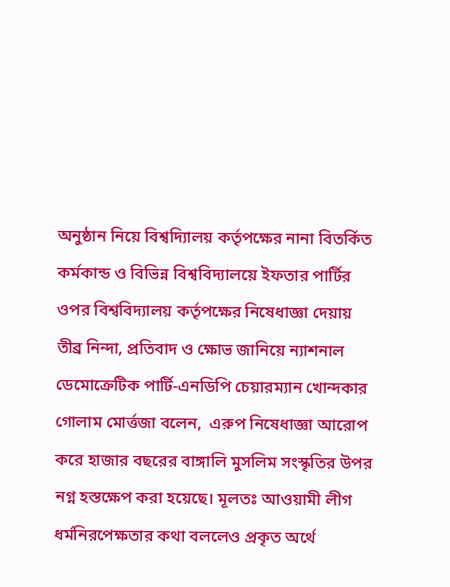অনুষ্ঠান নিয়ে বিশ্বদ্যিালয় কর্তৃপক্ষের নানা বিতর্কিত কর্মকান্ড ও বিভিন্ন বিশ্ববিদ্যালয়ে ইফতার পার্টির ওপর বিশ্ববিদ্যালয় কর্তৃপক্ষের নিষেধাজ্ঞা দেয়ায় তীব্র নিন্দা, প্রতিবাদ ও ক্ষোভ জানিয়ে ন্যাশনাল ডেমোক্রেটিক পার্টি-এনডিপি চেয়ারম্যান খোন্দকার গোলাম মোর্ত্তজা বলেন,  এরুপ নিষেধাজ্ঞা আরোপ করে হাজার বছরের বাঙ্গালি মুসলিম সংস্কৃতির উপর নগ্ন হস্তক্ষেপ করা হয়েছে। মূলতঃ আওয়ামী লীগ ধর্মনিরপেক্ষতার কথা বললেও প্রকৃত অর্থে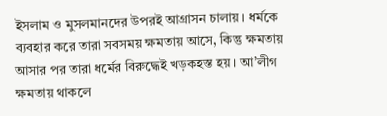ইসলাম ও মুসলমানদের উপরই আগ্রাসন চালায়। ধর্মকে ব্যবহার করে তারা সবসময় ক্ষমতায় আসে, কিন্তু ক্ষমতায় আসার পর তারা ধর্মের বিরুদ্ধেই খড়কহস্ত হয়। আ’লীগ ক্ষমতায় থাকলে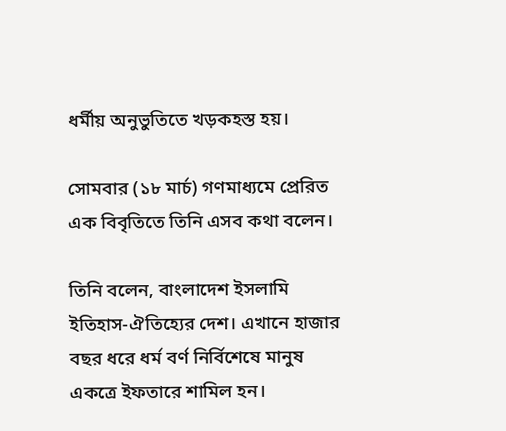ধর্মীয় অনুভুতিতে খড়কহস্ত হয়।

সোমবার (১৮ মার্চ) গণমাধ্যমে প্রেরিত এক বিবৃতিতে তিনি এসব কথা বলেন।

তিনি বলেন, বাংলাদেশ ইসলামি ইতিহাস-ঐতিহ্যের দেশ। এখানে হাজার বছর ধরে ধর্ম বর্ণ নির্বিশেষে মানুষ একত্রে ইফতারে শামিল হন।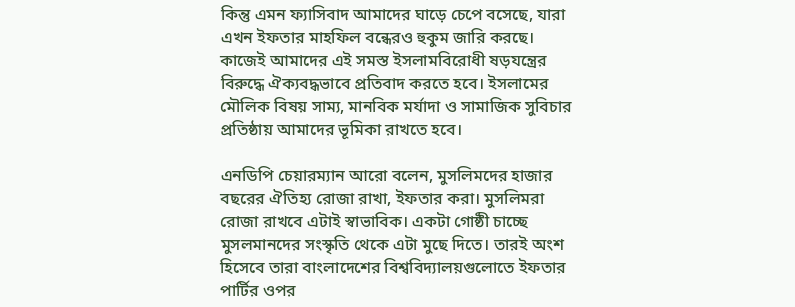কিন্তু এমন ফ্যাসিবাদ আমাদের ঘাড়ে চেপে বসেছে, যারা এখন ইফতার মাহফিল বন্ধেরও হুকুম জারি করছে। কাজেই আমাদের এই সমস্ত ইসলামবিরোধী ষড়যন্ত্রের বিরুদ্ধে ঐক্যবদ্ধভাবে প্রতিবাদ করতে হবে। ইসলামের মৌলিক বিষয় সাম্য, মানবিক মর্যাদা ও সামাজিক সুবিচার প্রতিষ্ঠায় আমাদের ভূমিকা রাখতে হবে।

এনডিপি চেয়ারম্যান আরো বলেন, মুসলিমদের হাজার বছরের ঐতিহ্য রোজা রাখা, ইফতার করা। মুসলিমরা রোজা রাখবে এটাই স্বাভাবিক। একটা গোষ্ঠী চাচ্ছে মুসলমানদের সংস্কৃতি থেকে এটা মুছে দিতে। তারই অংশ হিসেবে তারা বাংলাদেশের বিশ্ববিদ্যালয়গুলোতে ইফতার পার্টির ওপর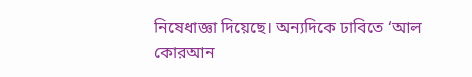নিষেধাজ্ঞা দিয়েছে। অন্যদিকে ঢাবিতে ‘আল কোরআন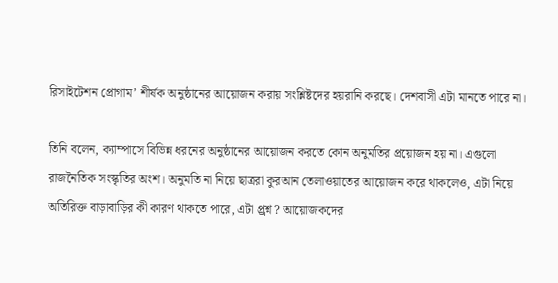রিসাইটেশন প্রোগাম’ শীর্ষক অনুষ্ঠানের আয়োজন করায় সংশ্লিষ্টদের হয়রানি করছে। দেশবাসী এটা মানতে পারে না।

তিনি বলেন, ক্যাম্পাসে বিভিন্ন ধরনের অনুষ্ঠানের আয়োজন করতে কোন অনুমতির প্রয়োজন হয় না। এগুলো  রাজনৈতিক সংস্কৃতির অংশ। অনুমতি না নিয়ে ছাত্ররা কুরআন তেলাওয়াতের আয়োজন করে থাকলেও, এটা নিয়ে অতিরিক্ত বাড়াবাড়ির কী কারণ থাকতে পারে, এটা প্র্রশ্ন ? আয়োজকদের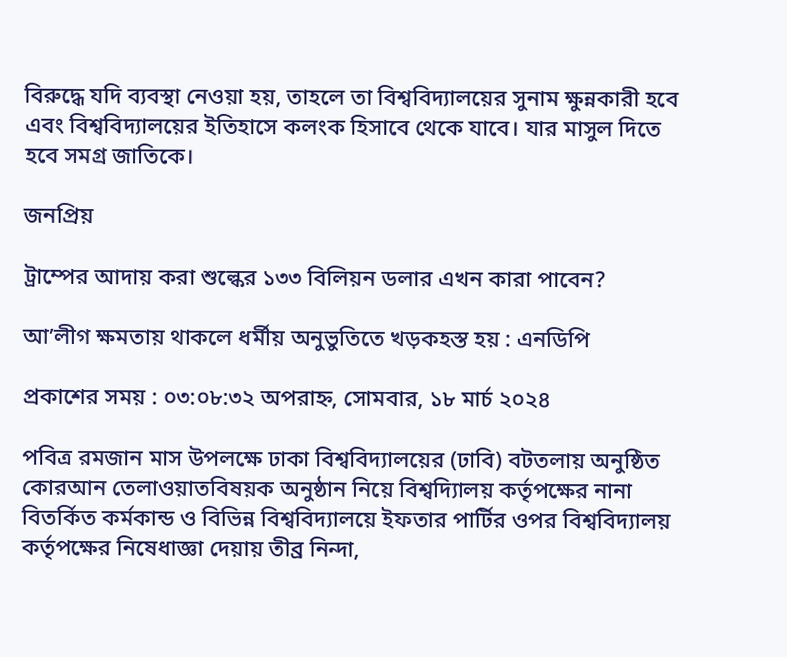বিরুদ্ধে যদি ব্যবস্থা নেওয়া হয়, তাহলে তা বিশ্ববিদ্যালয়ের সুনাম ক্ষুন্নকারী হবে এবং বিশ্ববিদ্যালয়ের ইতিহাসে কলংক হিসাবে থেকে যাবে। যার মাসুল দিতে হবে সমগ্র জাতিকে।

জনপ্রিয়

ট্রাম্পের আদায় করা শুল্কের ১৩৩ বিলিয়ন ডলার এখন কারা পাবেন?

আ’লীগ ক্ষমতায় থাকলে ধর্মীয় অনুভুতিতে খড়কহস্ত হয় : এনডিপি

প্রকাশের সময় : ০৩:০৮:৩২ অপরাহ্ন, সোমবার, ১৮ মার্চ ২০২৪

পবিত্র রমজান মাস উপলক্ষে ঢাকা বিশ্ববিদ্যালয়ের (ঢাবি) বটতলায় অনুষ্ঠিত কোরআন তেলাওয়াতবিষয়ক অনুষ্ঠান নিয়ে বিশ্বদ্যিালয় কর্তৃপক্ষের নানা বিতর্কিত কর্মকান্ড ও বিভিন্ন বিশ্ববিদ্যালয়ে ইফতার পার্টির ওপর বিশ্ববিদ্যালয় কর্তৃপক্ষের নিষেধাজ্ঞা দেয়ায় তীব্র নিন্দা,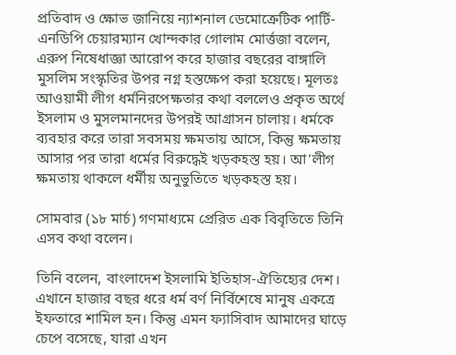প্রতিবাদ ও ক্ষোভ জানিয়ে ন্যাশনাল ডেমোক্রেটিক পার্টি-এনডিপি চেয়ারম্যান খোন্দকার গোলাম মোর্ত্তজা বলেন,  এরুপ নিষেধাজ্ঞা আরোপ করে হাজার বছরের বাঙ্গালি মুসলিম সংস্কৃতির উপর নগ্ন হস্তক্ষেপ করা হয়েছে। মূলতঃ আওয়ামী লীগ ধর্মনিরপেক্ষতার কথা বললেও প্রকৃত অর্থে ইসলাম ও মুসলমানদের উপরই আগ্রাসন চালায়। ধর্মকে ব্যবহার করে তারা সবসময় ক্ষমতায় আসে, কিন্তু ক্ষমতায় আসার পর তারা ধর্মের বিরুদ্ধেই খড়কহস্ত হয়। আ’লীগ ক্ষমতায় থাকলে ধর্মীয় অনুভুতিতে খড়কহস্ত হয়।

সোমবার (১৮ মার্চ) গণমাধ্যমে প্রেরিত এক বিবৃতিতে তিনি এসব কথা বলেন।

তিনি বলেন, বাংলাদেশ ইসলামি ইতিহাস-ঐতিহ্যের দেশ। এখানে হাজার বছর ধরে ধর্ম বর্ণ নির্বিশেষে মানুষ একত্রে ইফতারে শামিল হন। কিন্তু এমন ফ্যাসিবাদ আমাদের ঘাড়ে চেপে বসেছে, যারা এখন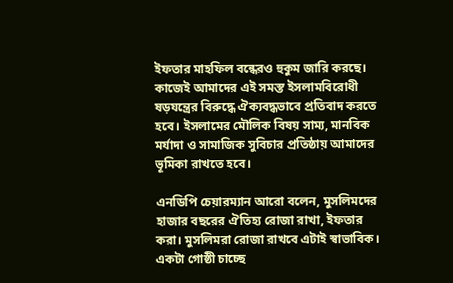ইফতার মাহফিল বন্ধেরও হুকুম জারি করছে। কাজেই আমাদের এই সমস্ত ইসলামবিরোধী ষড়যন্ত্রের বিরুদ্ধে ঐক্যবদ্ধভাবে প্রতিবাদ করতে হবে। ইসলামের মৌলিক বিষয় সাম্য, মানবিক মর্যাদা ও সামাজিক সুবিচার প্রতিষ্ঠায় আমাদের ভূমিকা রাখতে হবে।

এনডিপি চেয়ারম্যান আরো বলেন, মুসলিমদের হাজার বছরের ঐতিহ্য রোজা রাখা, ইফতার করা। মুসলিমরা রোজা রাখবে এটাই স্বাভাবিক। একটা গোষ্ঠী চাচ্ছে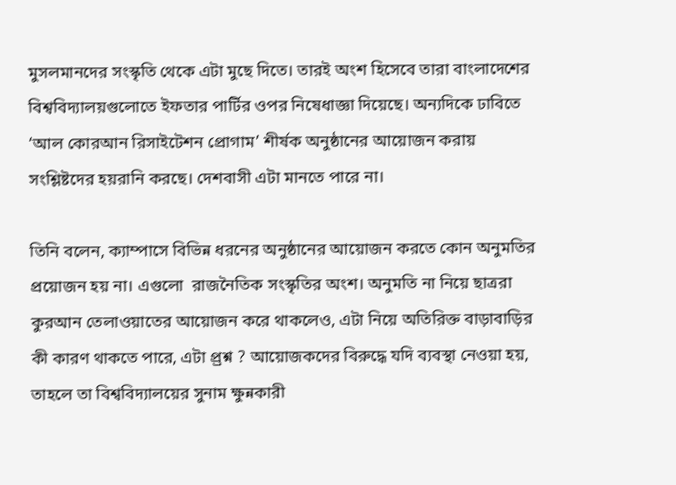মুসলমানদের সংস্কৃতি থেকে এটা মুছে দিতে। তারই অংশ হিসেবে তারা বাংলাদেশের বিশ্ববিদ্যালয়গুলোতে ইফতার পার্টির ওপর নিষেধাজ্ঞা দিয়েছে। অন্যদিকে ঢাবিতে ‘আল কোরআন রিসাইটেশন প্রোগাম’ শীর্ষক অনুষ্ঠানের আয়োজন করায় সংশ্লিষ্টদের হয়রানি করছে। দেশবাসী এটা মানতে পারে না।

তিনি বলেন, ক্যাম্পাসে বিভিন্ন ধরনের অনুষ্ঠানের আয়োজন করতে কোন অনুমতির প্রয়োজন হয় না। এগুলো  রাজনৈতিক সংস্কৃতির অংশ। অনুমতি না নিয়ে ছাত্ররা কুরআন তেলাওয়াতের আয়োজন করে থাকলেও, এটা নিয়ে অতিরিক্ত বাড়াবাড়ির কী কারণ থাকতে পারে, এটা প্র্রশ্ন ? আয়োজকদের বিরুদ্ধে যদি ব্যবস্থা নেওয়া হয়, তাহলে তা বিশ্ববিদ্যালয়ের সুনাম ক্ষুন্নকারী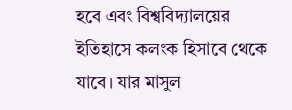হবে এবং বিশ্ববিদ্যালয়ের ইতিহাসে কলংক হিসাবে থেকে যাবে। যার মাসুল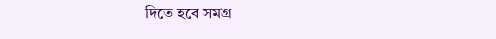দিতে হবে সমগ্র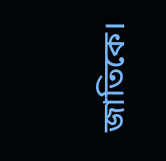জাতিকে।